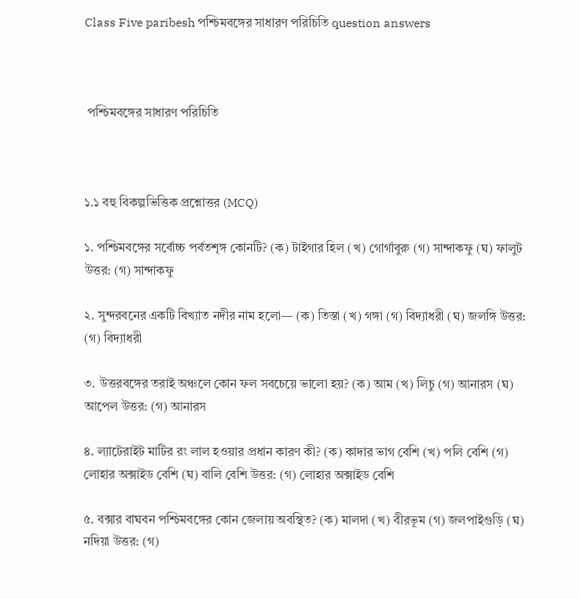Class Five paribesh পশ্চিমবঙ্গের সাধারণ পরিচিতি question answers



 পশ্চিমবঙ্গের সাধারণ পরিচিতি



১.১ বহু বিকল্পভিত্তিক প্রশ্নোত্তর (MCQ)

১. পশ্চিমবঙ্গের সর্বোচ্চ পর্বতশৃঙ্গ কোনটি? (ক) টাইগার হিল (খ) গোর্গাবুরু (গ) সান্দাকফু (ঘ) ফালুট উত্তর: (গ) সান্দাকফু

২. সুন্দরবনের একটি বিখ্যাত নদীর নাম হলো— (ক) তিস্তা (খ) গঙ্গা (গ) বিদ্যাধরী (ঘ) জলঙ্গি উত্তর: (গ) বিদ্যাধরী

৩. উত্তরবঙ্গের তরাই অঞ্চলে কোন ফল সবচেয়ে ভালো হয়? (ক) আম (খ) লিচু (গ) আনারস (ঘ) আপেল উত্তর: (গ) আনারস

৪. ল্যাটেরাইট মাটির রং লাল হওয়ার প্রধান কারণ কী? (ক) কাদার ভাগ বেশি (খ) পলি বেশি (গ) লোহার অক্সাইড বেশি (ঘ) বালি বেশি উত্তর: (গ) লোহার অক্সাইড বেশি

৫. বক্সার বাঘবন পশ্চিমবঙ্গের কোন জেলায় অবস্থিত? (ক) মালদা (খ) বীরভূম (গ) জলপাইগুড়ি (ঘ) নদিয়া উত্তর: (গ)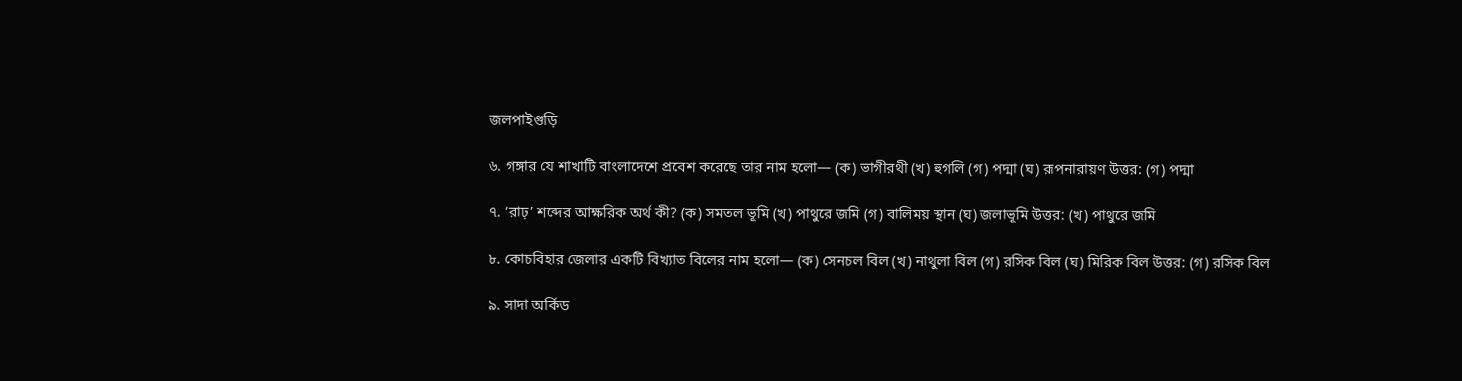জলপাইগুড়ি

৬. গঙ্গার যে শাখাটি বাংলাদেশে প্রবেশ করেছে তার নাম হলো— (ক) ভাগীরথী (খ) হুগলি (গ) পদ্মা (ঘ) রূপনারায়ণ উত্তর: (গ) পদ্মা

৭. ‘রাঢ়’ শব্দের আক্ষরিক অর্থ কী? (ক) সমতল ভূমি (খ) পাথুরে জমি (গ) বালিময় স্থান (ঘ) জলাভূমি উত্তর: (খ) পাথুরে জমি

৮. কোচবিহার জেলার একটি বিখ্যাত বিলের নাম হলো— (ক) সেনচল বিল (খ) নাথুলা বিল (গ) রসিক বিল (ঘ) মিরিক বিল উত্তর: (গ) রসিক বিল

৯. সাদা অর্কিড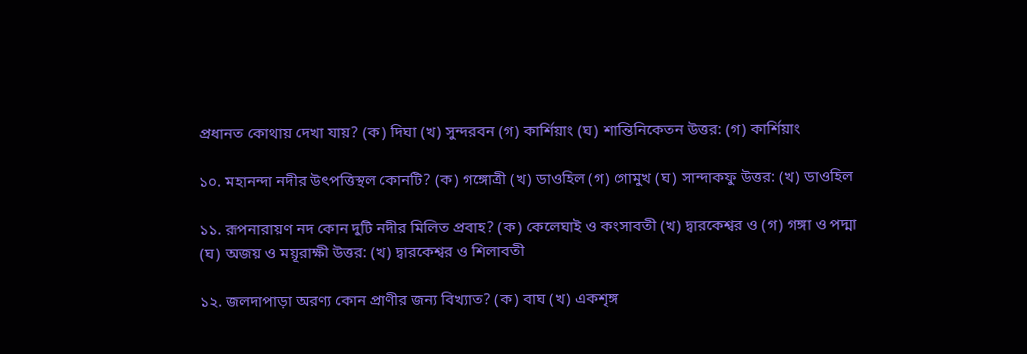প্রধানত কোথায় দেখা যায়? (ক) দিঘা (খ) সুন্দরবন (গ) কার্শিয়াং (ঘ) শান্তিনিকেতন উত্তর: (গ) কার্শিয়াং

১০. মহানন্দা নদীর উৎপত্তিস্থল কোনটি? (ক) গঙ্গোত্রী (খ) ডাওহিল (গ) গোমুখ (ঘ) সান্দাকফু উত্তর: (খ) ডাওহিল

১১. রূপনারায়ণ নদ কোন দুটি নদীর মিলিত প্রবাহ? (ক) কেলেঘাই ও কংসাবতী (খ) দ্বারকেশ্বর ও (গ) গঙ্গা ও পদ্মা (ঘ) অজয় ও ময়ূরাক্ষী উত্তর: (খ) দ্বারকেশ্বর ও শিলাবতী

১২. জলদাপাড়া অরণ্য কোন প্রাণীর জন্য বিখ্যাত? (ক) বাঘ (খ) একশৃঙ্গ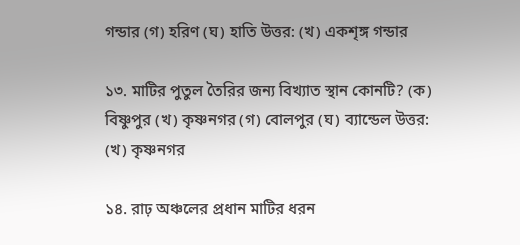গন্ডার (গ) হরিণ (ঘ) হাতি উত্তর: (খ) একশৃঙ্গ গন্ডার

১৩. মাটির পুতুল তৈরির জন্য বিখ্যাত স্থান কোনটি? (ক) বিষ্ণুপুর (খ) কৃষ্ণনগর (গ) বোলপুর (ঘ) ব্যান্ডেল উত্তর: (খ) কৃষ্ণনগর

১৪. রাঢ় অঞ্চলের প্রধান মাটির ধরন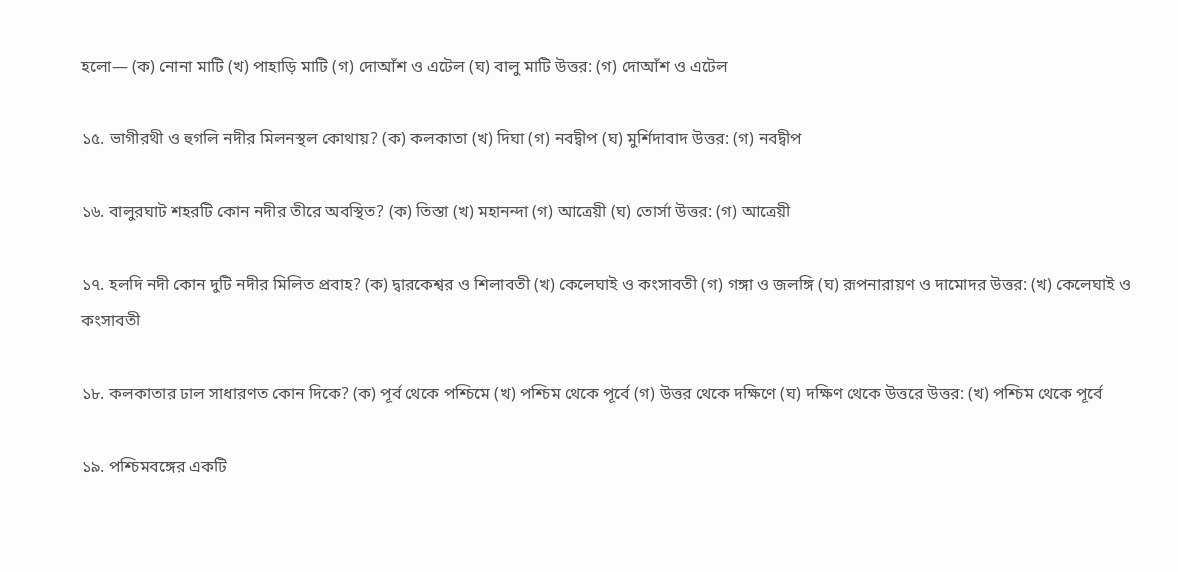হলো— (ক) নোনা মাটি (খ) পাহাড়ি মাটি (গ) দোআঁশ ও এটেল (ঘ) বালু মাটি উত্তর: (গ) দোআঁশ ও এটেল

১৫. ভাগীরথী ও হুগলি নদীর মিলনস্থল কোথায়? (ক) কলকাতা (খ) দিঘা (গ) নবদ্বীপ (ঘ) মুর্শিদাবাদ উত্তর: (গ) নবদ্বীপ

১৬. বালুরঘাট শহরটি কোন নদীর তীরে অবস্থিত? (ক) তিস্তা (খ) মহানন্দা (গ) আত্রেয়ী (ঘ) তোর্সা উত্তর: (গ) আত্রেয়ী

১৭. হলদি নদী কোন দুটি নদীর মিলিত প্রবাহ? (ক) দ্বারকেশ্বর ও শিলাবতী (খ) কেলেঘাই ও কংসাবতী (গ) গঙ্গা ও জলঙ্গি (ঘ) রূপনারায়ণ ও দামোদর উত্তর: (খ) কেলেঘাই ও কংসাবতী

১৮. কলকাতার ঢাল সাধারণত কোন দিকে? (ক) পূর্ব থেকে পশ্চিমে (খ) পশ্চিম থেকে পূর্বে (গ) উত্তর থেকে দক্ষিণে (ঘ) দক্ষিণ থেকে উত্তরে উত্তর: (খ) পশ্চিম থেকে পূর্বে

১৯. পশ্চিমবঙ্গের একটি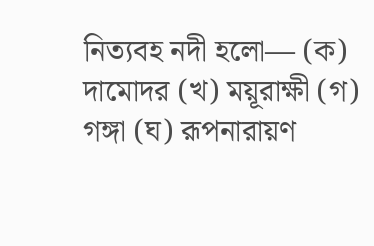নিত্যবহ নদী হলো— (ক) দামোদর (খ) ময়ূরাক্ষী (গ) গঙ্গা (ঘ) রূপনারায়ণ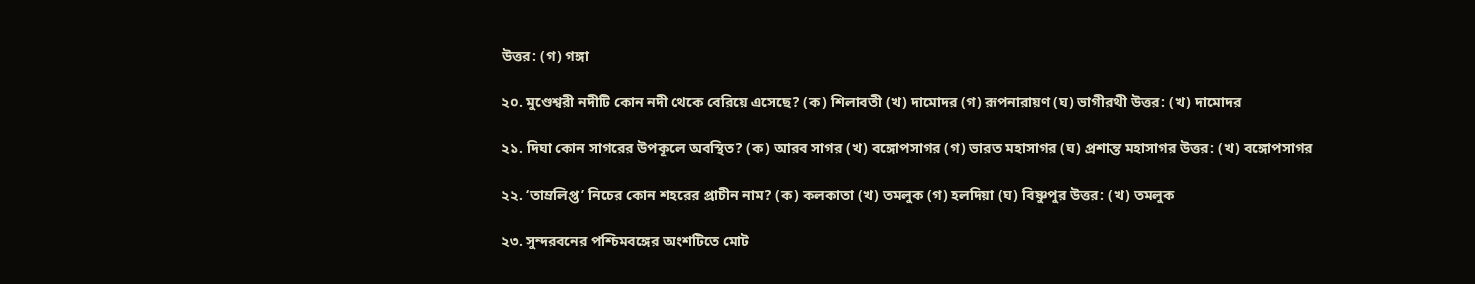উত্তর: (গ) গঙ্গা

২০. মুণ্ডেশ্বরী নদীটি কোন নদী থেকে বেরিয়ে এসেছে? (ক) শিলাবতী (খ) দামোদর (গ) রূপনারায়ণ (ঘ) ভাগীরথী উত্তর: (খ) দামোদর

২১. দিঘা কোন সাগরের উপকূলে অবস্থিত? (ক) আরব সাগর (খ) বঙ্গোপসাগর (গ) ভারত মহাসাগর (ঘ) প্রশান্ত মহাসাগর উত্তর: (খ) বঙ্গোপসাগর

২২. ‘তাম্রলিপ্ত’ নিচের কোন শহরের প্রাচীন নাম? (ক) কলকাতা (খ) তমলুক (গ) হলদিয়া (ঘ) বিষ্ণুপুর উত্তর: (খ) তমলুক

২৩. সুন্দরবনের পশ্চিমবঙ্গের অংশটিতে মোট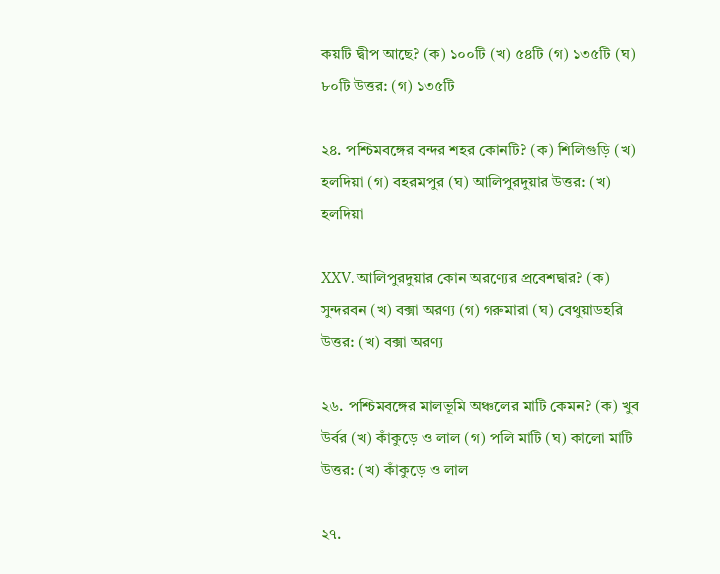কয়টি দ্বীপ আছে? (ক) ১০০টি (খ) ৫৪টি (গ) ১৩৫টি (ঘ) ৮০টি উত্তর: (গ) ১৩৫টি

২৪. পশ্চিমবঙ্গের বন্দর শহর কোনটি? (ক) শিলিগুড়ি (খ) হলদিয়া (গ) বহরমপুর (ঘ) আলিপুরদুয়ার উত্তর: (খ) হলদিয়া

XXV. আলিপুরদুয়ার কোন অরণ্যের প্রবেশদ্বার? (ক) সুন্দরবন (খ) বক্সা অরণ্য (গ) গরুমারা (ঘ) বেথুয়াডহরি উত্তর: (খ) বক্সা অরণ্য

২৬. পশ্চিমবঙ্গের মালভূমি অঞ্চলের মাটি কেমন? (ক) খুব উর্বর (খ) কাঁকুড়ে ও লাল (গ) পলি মাটি (ঘ) কালো মাটি উত্তর: (খ) কাঁকুড়ে ও লাল

২৭.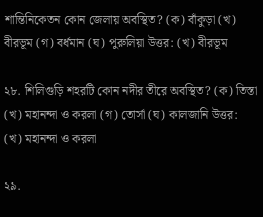শান্তিনিকেতন কোন জেলায় অবস্থিত? (ক) বাঁকুড়া (খ) বীরভূম (গ) বর্ধমান (ঘ) পুরুলিয়া উত্তর: (খ) বীরভূম

২৮. শিলিগুড়ি শহরটি কোন নদীর তীরে অবস্থিত? (ক) তিস্তা (খ) মহানন্দা ও করলা (গ) তোর্সা (ঘ) কালজানি উত্তর: (খ) মহানন্দা ও করলা

২৯.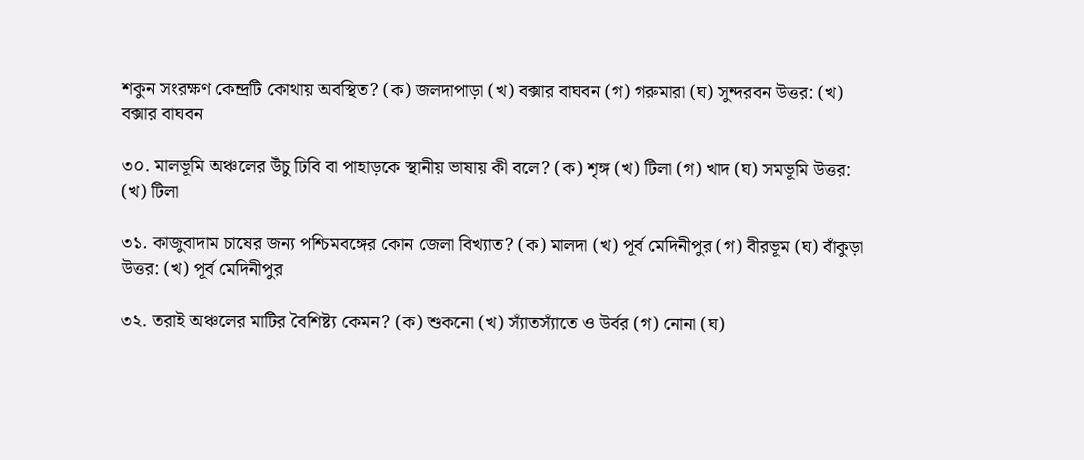শকুন সংরক্ষণ কেন্দ্রটি কোথায় অবস্থিত? (ক) জলদাপাড়া (খ) বক্সার বাঘবন (গ) গরুমারা (ঘ) সুন্দরবন উত্তর: (খ) বক্সার বাঘবন

৩০. মালভূমি অঞ্চলের উঁচু ঢিবি বা পাহাড়কে স্থানীয় ভাষায় কী বলে? (ক) শৃঙ্গ (খ) টিলা (গ) খাদ (ঘ) সমভূমি উত্তর: (খ) টিলা

৩১. কাজুবাদাম চাষের জন্য পশ্চিমবঙ্গের কোন জেলা বিখ্যাত? (ক) মালদা (খ) পূর্ব মেদিনীপুর (গ) বীরভূম (ঘ) বাঁকুড়া উত্তর: (খ) পূর্ব মেদিনীপুর

৩২. তরাই অঞ্চলের মাটির বৈশিষ্ট্য কেমন? (ক) শুকনো (খ) স্যাঁতস্যাঁতে ও উর্বর (গ) নোনা (ঘ)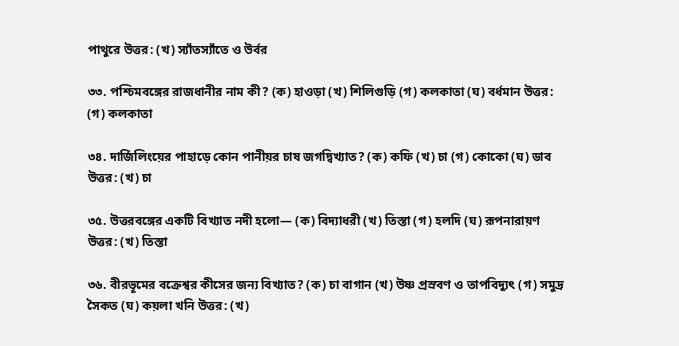পাথুরে উত্তর: (খ) স্যাঁতস্যাঁতে ও উর্বর

৩৩. পশ্চিমবঙ্গের রাজধানীর নাম কী? (ক) হাওড়া (খ) শিলিগুড়ি (গ) কলকাতা (ঘ) বর্ধমান উত্তর: (গ) কলকাতা

৩৪. দার্জিলিংয়ের পাহাড়ে কোন পানীয়র চাষ জগদ্বিখ্যাত? (ক) কফি (খ) চা (গ) কোকো (ঘ) ডাব উত্তর: (খ) চা

৩৫. উত্তরবঙ্গের একটি বিখ্যাত নদী হলো— (ক) বিদ্যাধরী (খ) তিস্তা (গ) হলদি (ঘ) রূপনারায়ণ উত্তর: (খ) তিস্তা

৩৬. বীরভূমের বক্রেশ্বর কীসের জন্য বিখ্যাত? (ক) চা বাগান (খ) উষ্ণ প্রস্রবণ ও তাপবিদ্যুৎ (গ) সমুদ্র সৈকত (ঘ) কয়লা খনি উত্তর: (খ)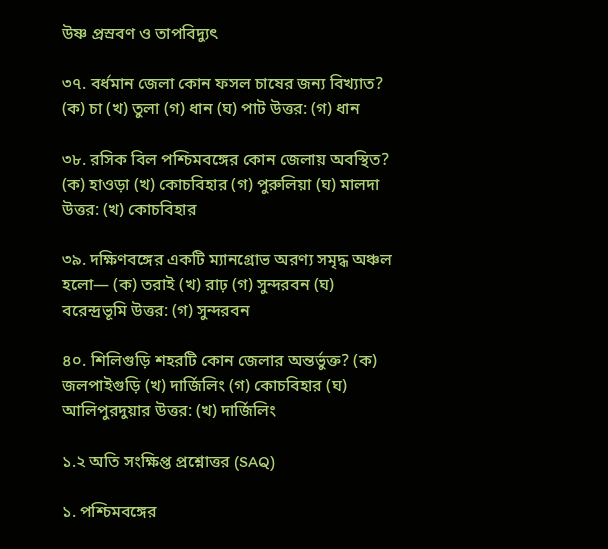উষ্ণ প্রস্রবণ ও তাপবিদ্যুৎ

৩৭. বর্ধমান জেলা কোন ফসল চাষের জন্য বিখ্যাত? (ক) চা (খ) তুলা (গ) ধান (ঘ) পাট উত্তর: (গ) ধান

৩৮. রসিক বিল পশ্চিমবঙ্গের কোন জেলায় অবস্থিত? (ক) হাওড়া (খ) কোচবিহার (গ) পুরুলিয়া (ঘ) মালদা উত্তর: (খ) কোচবিহার

৩৯. দক্ষিণবঙ্গের একটি ম্যানগ্রোভ অরণ্য সমৃদ্ধ অঞ্চল হলো— (ক) তরাই (খ) রাঢ় (গ) সুন্দরবন (ঘ) বরেন্দ্রভূমি উত্তর: (গ) সুন্দরবন

৪০. শিলিগুড়ি শহরটি কোন জেলার অন্তর্ভুক্ত? (ক) জলপাইগুড়ি (খ) দার্জিলিং (গ) কোচবিহার (ঘ) আলিপুরদুয়ার উত্তর: (খ) দার্জিলিং

১.২ অতি সংক্ষিপ্ত প্রশ্নোত্তর (SAQ)

১. পশ্চিমবঙ্গের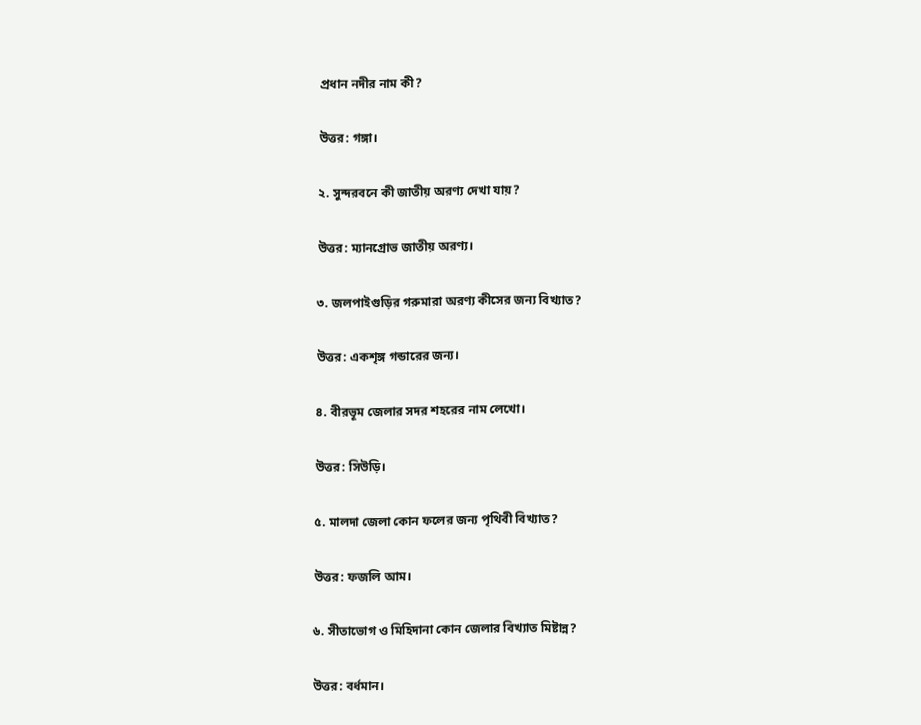প্রধান নদীর নাম কী?

উত্তর: গঙ্গা।

২. সুন্দরবনে কী জাতীয় অরণ্য দেখা যায়?

উত্তর: ম্যানগ্রোভ জাতীয় অরণ্য।

৩. জলপাইগুড়ির গরুমারা অরণ্য কীসের জন্য বিখ্যাত?

উত্তর: একশৃঙ্গ গন্ডারের জন্য।

৪. বীরভূম জেলার সদর শহরের নাম লেখো।

উত্তর: সিউড়ি।

৫. মালদা জেলা কোন ফলের জন্য পৃথিবী বিখ্যাত?

উত্তর: ফজলি আম।

৬. সীতাভোগ ও মিহিদানা কোন জেলার বিখ্যাত মিষ্টান্ন?

উত্তর: বর্ধমান।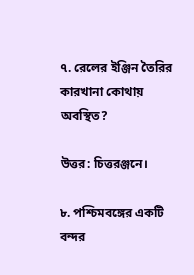৭. রেলের ইঞ্জিন তৈরির কারখানা কোথায় অবস্থিত?

উত্তর: চিত্তরঞ্জনে।

৮. পশ্চিমবঙ্গের একটি বন্দর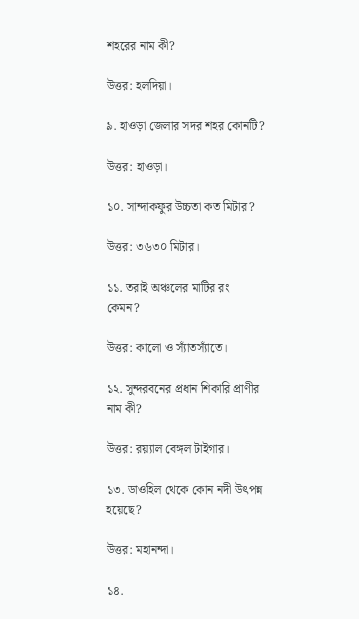শহরের নাম কী?

উত্তর: হলদিয়া।

৯. হাওড়া জেলার সদর শহর কোনটি?

উত্তর: হাওড়া।

১০. সান্দাকফুর উচ্চতা কত মিটার?

উত্তর: ৩৬৩০ মিটার।

১১. তরাই অঞ্চলের মাটির রং কেমন?

উত্তর: কালো ও স্যাঁতস্যাঁতে।

১২. সুন্দরবনের প্রধান শিকারি প্রাণীর নাম কী?

উত্তর: রয়্যাল বেঙ্গল টাইগার।

১৩. ডাওহিল থেকে কোন নদী উৎপন্ন হয়েছে?

উত্তর: মহানন্দা।

১৪.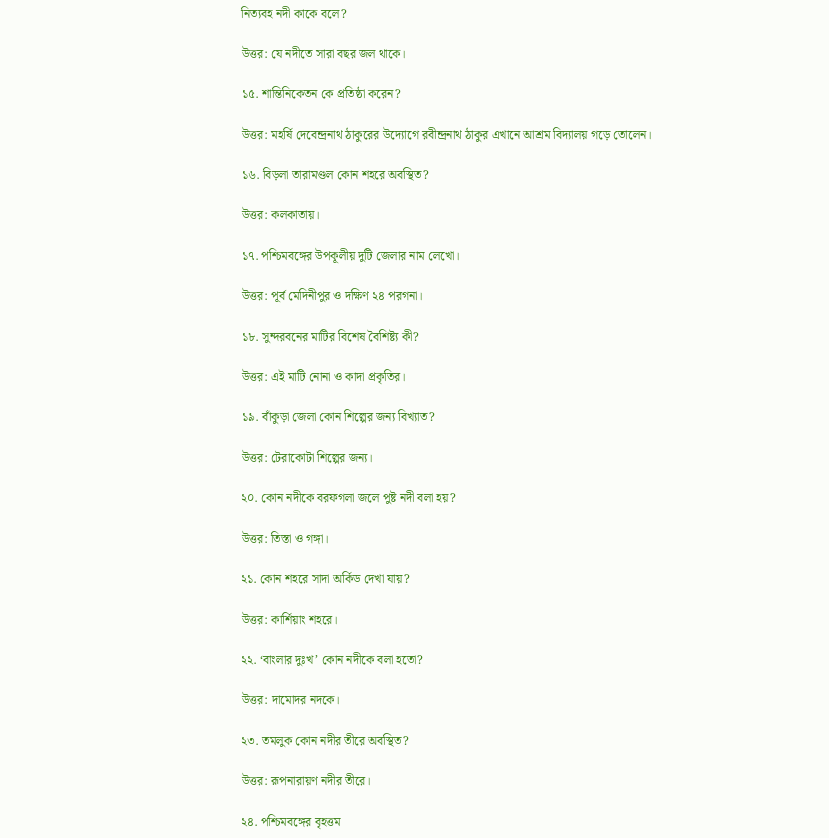নিত্যবহ নদী কাকে বলে?

উত্তর: যে নদীতে সারা বছর জল থাকে।

১৫. শান্তিনিকেতন কে প্রতিষ্ঠা করেন?

উত্তর: মহর্ষি দেবেন্দ্রনাথ ঠাকুরের উদ্যোগে রবীন্দ্রনাথ ঠাকুর এখানে আশ্রম বিদ্যালয় গড়ে তোলেন।

১৬. বিড়লা তারামণ্ডল কোন শহরে অবস্থিত?

উত্তর: কলকাতায়।

১৭. পশ্চিমবঙ্গের উপকূলীয় দুটি জেলার নাম লেখো।

উত্তর: পূর্ব মেদিনীপুর ও দক্ষিণ ২৪ পরগনা।

১৮. সুন্দরবনের মাটির বিশেষ বৈশিষ্ট্য কী?

উত্তর: এই মাটি নোনা ও কাদা প্রকৃতির।

১৯. বাঁকুড়া জেলা কোন শিল্পের জন্য বিখ্যাত?

উত্তর: টেরাকোটা শিল্পের জন্য।

২০. কোন নদীকে বরফগলা জলে পুষ্ট নদী বলা হয়?

উত্তর: তিস্তা ও গঙ্গা।

২১. কোন শহরে সাদা অর্কিড দেখা যায়?

উত্তর: কার্শিয়াং শহরে।

২২. ‘বাংলার দুঃখ’ কোন নদীকে বলা হতো?

উত্তর: দামোদর নদকে।

২৩. তমলুক কোন নদীর তীরে অবস্থিত?

উত্তর: রূপনারায়ণ নদীর তীরে।

২৪. পশ্চিমবঙ্গের বৃহত্তম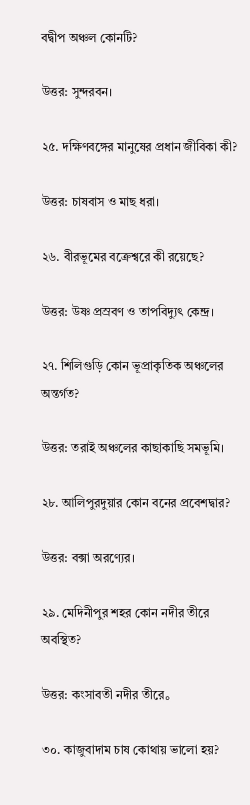বদ্বীপ অঞ্চল কোনটি?

উত্তর: সুন্দরবন।

২৫. দক্ষিণবঙ্গের মানুষের প্রধান জীবিকা কী?

উত্তর: চাষবাস ও মাছ ধরা।

২৬. বীরভূমের বক্রেশ্বরে কী রয়েছে?

উত্তর: উষ্ণ প্রস্রবণ ও তাপবিদ্যুৎ কেন্দ্র।

২৭. শিলিগুড়ি কোন ভূপ্রাকৃতিক অঞ্চলের অন্তর্গত?

উত্তর: তরাই অঞ্চলের কাছাকাছি সমভূমি।

২৮. আলিপুরদুয়ার কোন বনের প্রবেশদ্বার?

উত্তর: বক্সা অরণ্যের।

২৯. মেদিনীপুর শহর কোন নদীর তীরে অবস্থিত?

উত্তর: কংসাবতী নদীর তীরে。

৩০. কাজুবাদাম চাষ কোথায় ভালো হয়?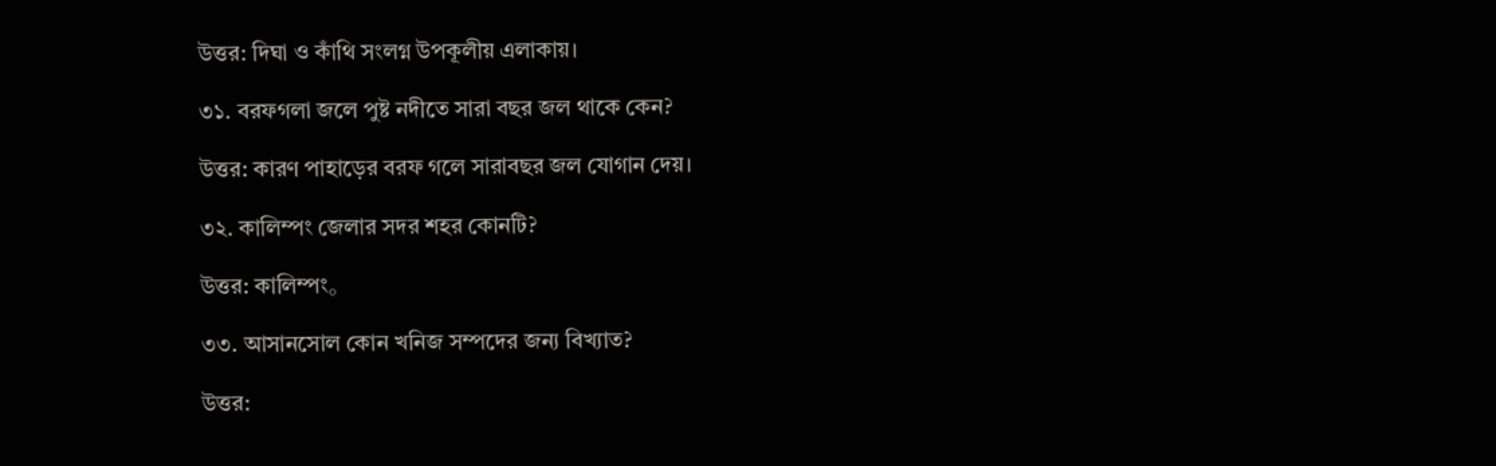উত্তর: দিঘা ও কাঁথি সংলগ্ন উপকূলীয় এলাকায়।

৩১. বরফগলা জলে পুষ্ট নদীতে সারা বছর জল থাকে কেন?

উত্তর: কারণ পাহাড়ের বরফ গলে সারাবছর জল যোগান দেয়।

৩২. কালিম্পং জেলার সদর শহর কোনটি?

উত্তর: কালিম্পং。

৩৩. আসানসোল কোন খনিজ সম্পদের জন্য বিখ্যাত?

উত্তর: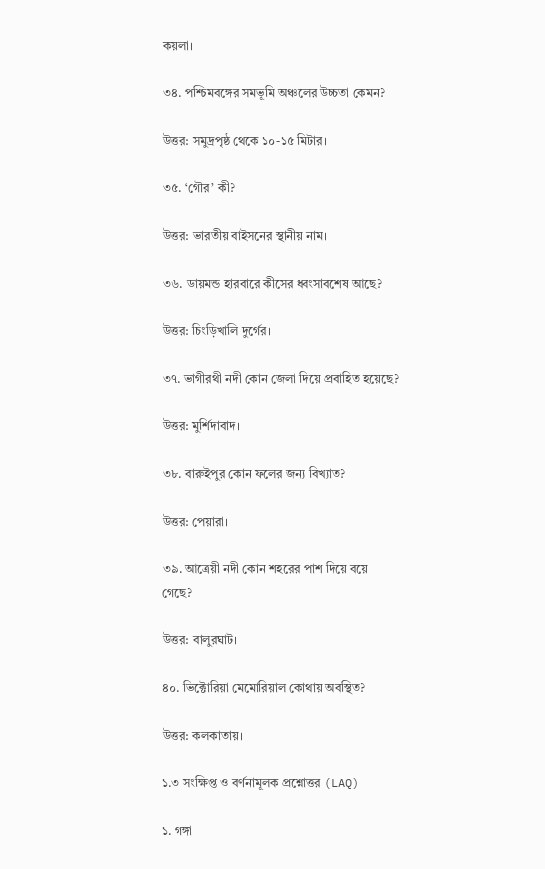কয়লা।

৩৪. পশ্চিমবঙ্গের সমভূমি অঞ্চলের উচ্চতা কেমন?

উত্তর: সমুদ্রপৃষ্ঠ থেকে ১০-১৫ মিটার।

৩৫. ‘গৌর’ কী?

উত্তর: ভারতীয় বাইসনের স্থানীয় নাম।

৩৬. ডায়মন্ড হারবারে কীসের ধ্বংসাবশেষ আছে?

উত্তর: চিংড়িখালি দুর্গের।

৩৭. ভাগীরথী নদী কোন জেলা দিয়ে প্রবাহিত হয়েছে?

উত্তর: মুর্শিদাবাদ।

৩৮. বারুইপুর কোন ফলের জন্য বিখ্যাত?

উত্তর: পেয়ারা।

৩৯. আত্রেয়ী নদী কোন শহরের পাশ দিয়ে বয়ে গেছে?

উত্তর: বালুরঘাট।

৪০. ভিক্টোরিয়া মেমোরিয়াল কোথায় অবস্থিত?

উত্তর: কলকাতায়।

১.৩ সংক্ষিপ্ত ও বর্ণনামূলক প্রশ্নোত্তর (LAQ)

১. গঙ্গা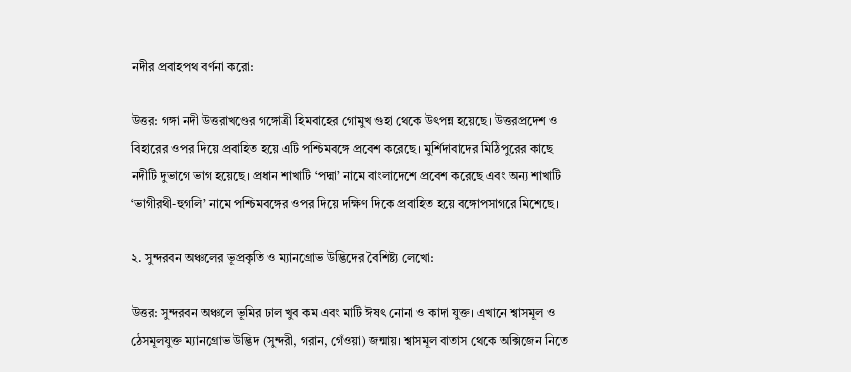নদীর প্রবাহপথ বর্ণনা করো:

উত্তর: গঙ্গা নদী উত্তরাখণ্ডের গঙ্গোত্রী হিমবাহের গোমুখ গুহা থেকে উৎপন্ন হয়েছে। উত্তরপ্রদেশ ও বিহারের ওপর দিয়ে প্রবাহিত হয়ে এটি পশ্চিমবঙ্গে প্রবেশ করেছে। মুর্শিদাবাদের মিঠিপুরের কাছে নদীটি দুভাগে ভাগ হয়েছে। প্রধান শাখাটি ‘পদ্মা’ নামে বাংলাদেশে প্রবেশ করেছে এবং অন্য শাখাটি ‘ভাগীরথী-হুগলি’ নামে পশ্চিমবঙ্গের ওপর দিয়ে দক্ষিণ দিকে প্রবাহিত হয়ে বঙ্গোপসাগরে মিশেছে।

২. সুন্দরবন অঞ্চলের ভূপ্রকৃতি ও ম্যানগ্রোভ উদ্ভিদের বৈশিষ্ট্য লেখো:

উত্তর: সুন্দরবন অঞ্চলে ভূমির ঢাল খুব কম এবং মাটি ঈষৎ নোনা ও কাদা যুক্ত। এখানে শ্বাসমূল ও ঠেসমূলযুক্ত ম্যানগ্রোভ উদ্ভিদ (সুন্দরী, গরান, গেঁওয়া) জন্মায়। শ্বাসমূল বাতাস থেকে অক্সিজেন নিতে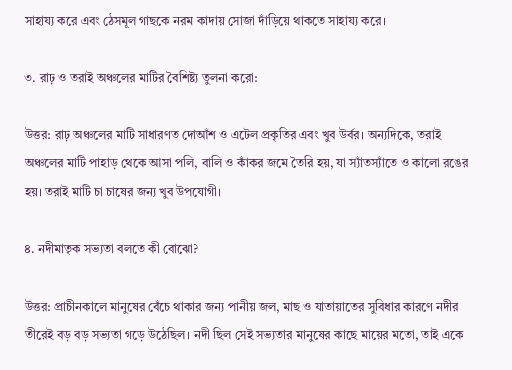সাহায্য করে এবং ঠেসমূল গাছকে নরম কাদায় সোজা দাঁড়িয়ে থাকতে সাহায্য করে।

৩. রাঢ় ও তরাই অঞ্চলের মাটির বৈশিষ্ট্য তুলনা করো:

উত্তর: রাঢ় অঞ্চলের মাটি সাধারণত দোআঁশ ও এটেল প্রকৃতির এবং খুব উর্বর। অন্যদিকে, তরাই অঞ্চলের মাটি পাহাড় থেকে আসা পলি, বালি ও কাঁকর জমে তৈরি হয়, যা স্যাঁতস্যাঁতে ও কালো রঙের হয়। তরাই মাটি চা চাষের জন্য খুব উপযোগী।

৪. নদীমাতৃক সভ্যতা বলতে কী বোঝো?

উত্তর: প্রাচীনকালে মানুষের বেঁচে থাকার জন্য পানীয় জল, মাছ ও যাতায়াতের সুবিধার কারণে নদীর তীরেই বড় বড় সভ্যতা গড়ে উঠেছিল। নদী ছিল সেই সভ্যতার মানুষের কাছে মায়ের মতো, তাই একে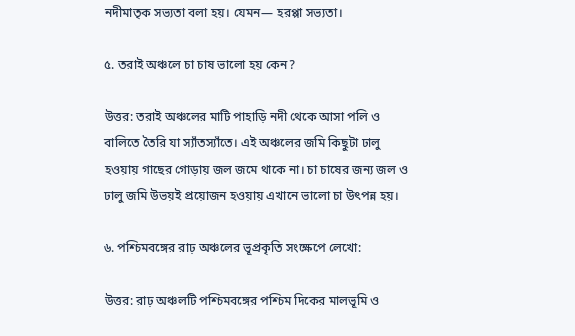নদীমাতৃক সভ্যতা বলা হয়। যেমন— হরপ্পা সভ্যতা।

৫. তরাই অঞ্চলে চা চাষ ভালো হয় কেন?

উত্তর: তরাই অঞ্চলের মাটি পাহাড়ি নদী থেকে আসা পলি ও বালিতে তৈরি যা স্যাঁতস্যাঁতে। এই অঞ্চলের জমি কিছুটা ঢালু হওয়ায় গাছের গোড়ায় জল জমে থাকে না। চা চাষের জন্য জল ও ঢালু জমি উভয়ই প্রয়োজন হওয়ায় এখানে ভালো চা উৎপন্ন হয়।

৬. পশ্চিমবঙ্গের রাঢ় অঞ্চলের ভূপ্রকৃতি সংক্ষেপে লেখো:

উত্তর: রাঢ় অঞ্চলটি পশ্চিমবঙ্গের পশ্চিম দিকের মালভূমি ও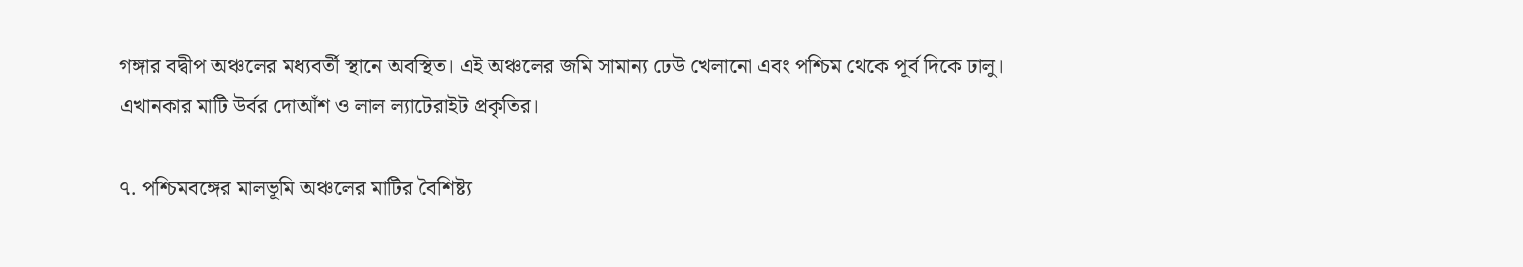গঙ্গার বদ্বীপ অঞ্চলের মধ্যবর্তী স্থানে অবস্থিত। এই অঞ্চলের জমি সামান্য ঢেউ খেলানো এবং পশ্চিম থেকে পূর্ব দিকে ঢালু। এখানকার মাটি উর্বর দোআঁশ ও লাল ল্যাটেরাইট প্রকৃতির।

৭. পশ্চিমবঙ্গের মালভূমি অঞ্চলের মাটির বৈশিষ্ট্য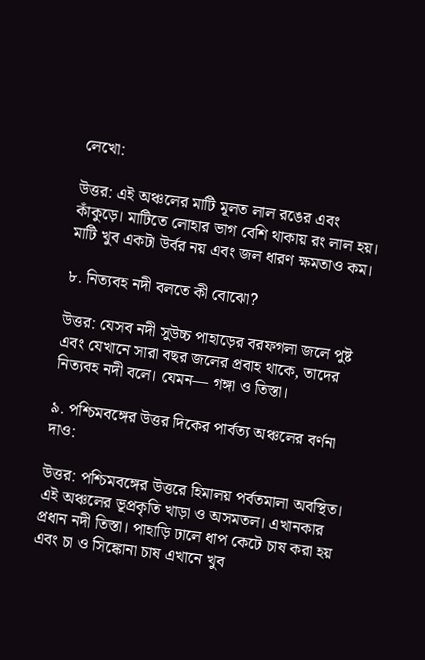লেখো:

উত্তর: এই অঞ্চলের মাটি মূলত লাল রঙের এবং কাঁকুড়ে। মাটিতে লোহার ভাগ বেশি থাকায় রং লাল হয়। মাটি খুব একটা উর্বর নয় এবং জল ধারণ ক্ষমতাও কম।

৮. নিত্যবহ নদী বলতে কী বোঝো?

উত্তর: যেসব নদী সুউচ্চ পাহাড়ের বরফগলা জলে পুষ্ট এবং যেখানে সারা বছর জলের প্রবাহ থাকে, তাদের নিত্যবহ নদী বলে। যেমন— গঙ্গা ও তিস্তা।

৯. পশ্চিমবঙ্গের উত্তর দিকের পার্বত্য অঞ্চলের বর্ণনা দাও:

উত্তর: পশ্চিমবঙ্গের উত্তরে হিমালয় পর্বতমালা অবস্থিত। এই অঞ্চলের ভূপ্রকৃতি খাড়া ও অসমতল। এখানকার প্রধান নদী তিস্তা। পাহাড়ি ঢালে ধাপ কেটে চাষ করা হয় এবং চা ও সিঙ্কোনা চাষ এখানে খুব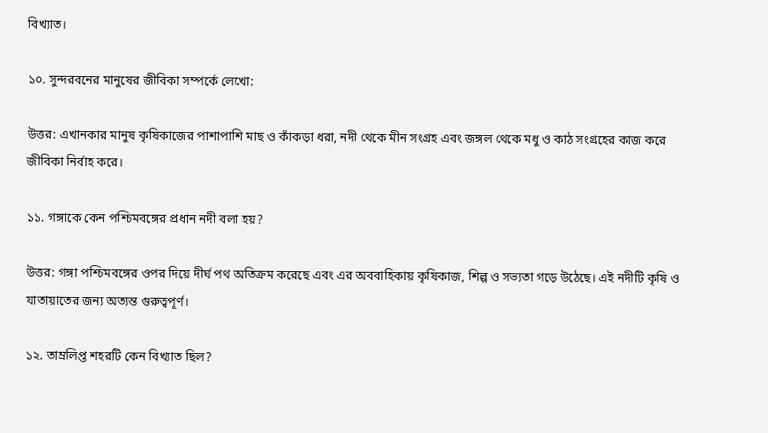বিখ্যাত।

১০. সুন্দরবনের মানুষের জীবিকা সম্পর্কে লেখো:

উত্তর: এখানকার মানুষ কৃষিকাজের পাশাপাশি মাছ ও কাঁকড়া ধরা, নদী থেকে মীন সংগ্রহ এবং জঙ্গল থেকে মধু ও কাঠ সংগ্রহের কাজ করে জীবিকা নির্বাহ করে।

১১. গঙ্গাকে কেন পশ্চিমবঙ্গের প্রধান নদী বলা হয়?

উত্তর: গঙ্গা পশ্চিমবঙ্গের ওপর দিয়ে দীর্ঘ পথ অতিক্রম করেছে এবং এর অববাহিকায় কৃষিকাজ, শিল্প ও সভ্যতা গড়ে উঠেছে। এই নদীটি কৃষি ও যাতায়াতের জন্য অত্যন্ত গুরুত্বপূর্ণ।

১২. তাম্রলিপ্ত শহরটি কেন বিখ্যাত ছিল?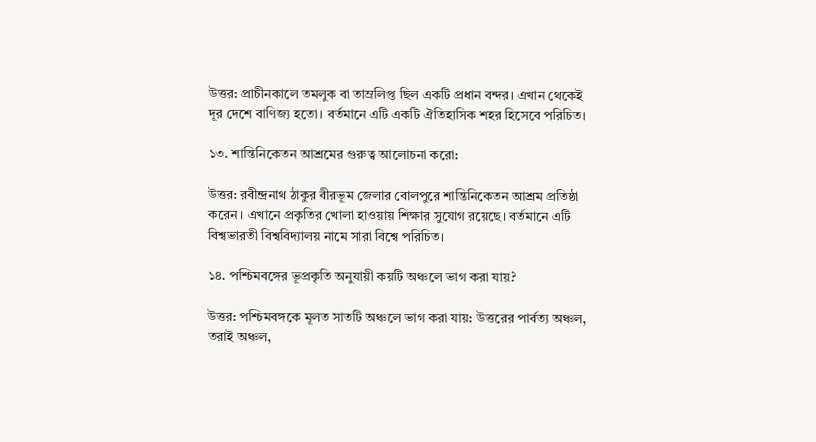উত্তর: প্রাচীনকালে তমলুক বা তাম্রলিপ্ত ছিল একটি প্রধান বন্দর। এখান থেকেই দূর দেশে বাণিজ্য হতো। বর্তমানে এটি একটি ঐতিহাসিক শহর হিসেবে পরিচিত।

১৩. শান্তিনিকেতন আশ্রমের গুরুত্ব আলোচনা করো:

উত্তর: রবীন্দ্রনাথ ঠাকুর বীরভূম জেলার বোলপুরে শান্তিনিকেতন আশ্রম প্রতিষ্ঠা করেন। এখানে প্রকৃতির খোলা হাওয়ায় শিক্ষার সুযোগ রয়েছে। বর্তমানে এটি বিশ্বভারতী বিশ্ববিদ্যালয় নামে সারা বিশ্বে পরিচিত।

১৪. পশ্চিমবঙ্গের ভূপ্রকৃতি অনুযায়ী কয়টি অঞ্চলে ভাগ করা যায়?

উত্তর: পশ্চিমবঙ্গকে মূলত সাতটি অঞ্চলে ভাগ করা যায়: উত্তরের পার্বত্য অঞ্চল, তরাই অঞ্চল,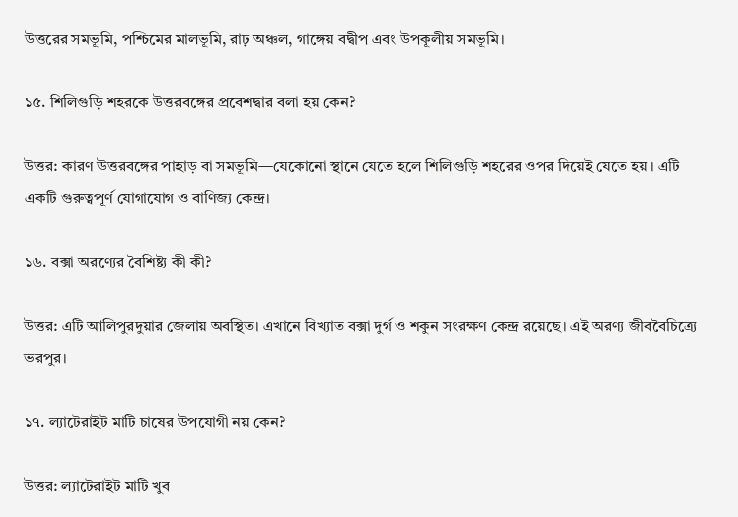উত্তরের সমভূমি, পশ্চিমের মালভূমি, রাঢ় অঞ্চল, গাঙ্গেয় বদ্বীপ এবং উপকূলীয় সমভূমি।

১৫. শিলিগুড়ি শহরকে উত্তরবঙ্গের প্রবেশদ্বার বলা হয় কেন?

উত্তর: কারণ উত্তরবঙ্গের পাহাড় বা সমভূমি—যেকোনো স্থানে যেতে হলে শিলিগুড়ি শহরের ওপর দিয়েই যেতে হয়। এটি একটি গুরুত্বপূর্ণ যোগাযোগ ও বাণিজ্য কেন্দ্র।

১৬. বক্সা অরণ্যের বৈশিষ্ট্য কী কী?

উত্তর: এটি আলিপুরদুয়ার জেলায় অবস্থিত। এখানে বিখ্যাত বক্সা দুর্গ ও শকুন সংরক্ষণ কেন্দ্র রয়েছে। এই অরণ্য জীববৈচিত্র্যে ভরপুর।

১৭. ল্যাটেরাইট মাটি চাষের উপযোগী নয় কেন?

উত্তর: ল্যাটেরাইট মাটি খুব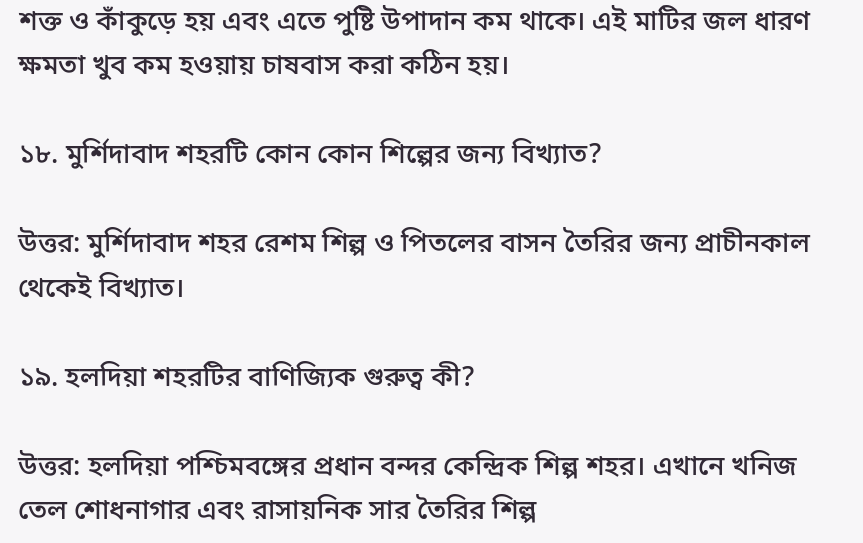শক্ত ও কাঁকুড়ে হয় এবং এতে পুষ্টি উপাদান কম থাকে। এই মাটির জল ধারণ ক্ষমতা খুব কম হওয়ায় চাষবাস করা কঠিন হয়।

১৮. মুর্শিদাবাদ শহরটি কোন কোন শিল্পের জন্য বিখ্যাত?

উত্তর: মুর্শিদাবাদ শহর রেশম শিল্প ও পিতলের বাসন তৈরির জন্য প্রাচীনকাল থেকেই বিখ্যাত।

১৯. হলদিয়া শহরটির বাণিজ্যিক গুরুত্ব কী?

উত্তর: হলদিয়া পশ্চিমবঙ্গের প্রধান বন্দর কেন্দ্রিক শিল্প শহর। এখানে খনিজ তেল শোধনাগার এবং রাসায়নিক সার তৈরির শিল্প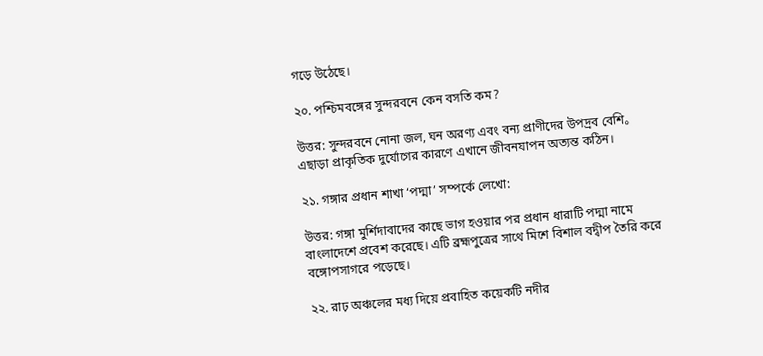গড়ে উঠেছে।

২০. পশ্চিমবঙ্গের সুন্দরবনে কেন বসতি কম?

উত্তর: সুন্দরবনে নোনা জল, ঘন অরণ্য এবং বন্য প্রাণীদের উপদ্রব বেশি。 এছাড়া প্রাকৃতিক দুর্যোগের কারণে এখানে জীবনযাপন অত্যন্ত কঠিন।

২১. গঙ্গার প্রধান শাখা ‘পদ্মা’ সম্পর্কে লেখো:

উত্তর: গঙ্গা মুর্শিদাবাদের কাছে ভাগ হওয়ার পর প্রধান ধারাটি পদ্মা নামে বাংলাদেশে প্রবেশ করেছে। এটি ব্রহ্মপুত্রের সাথে মিশে বিশাল বদ্বীপ তৈরি করে বঙ্গোপসাগরে পড়েছে।

২২. রাঢ় অঞ্চলের মধ্য দিয়ে প্রবাহিত কয়েকটি নদীর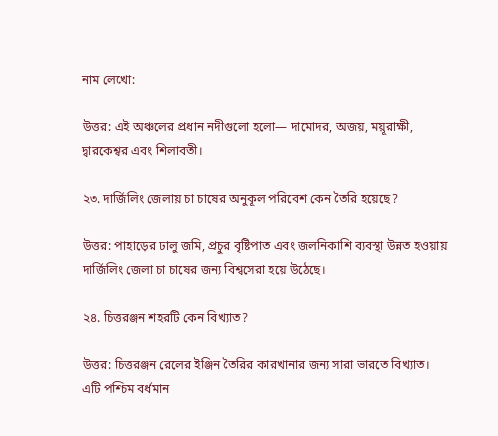নাম লেখো:

উত্তর: এই অঞ্চলের প্রধান নদীগুলো হলো— দামোদর, অজয়, ময়ূরাক্ষী, দ্বারকেশ্বর এবং শিলাবতী।

২৩. দার্জিলিং জেলায় চা চাষের অনুকূল পরিবেশ কেন তৈরি হয়েছে?

উত্তর: পাহাড়ের ঢালু জমি, প্রচুর বৃষ্টিপাত এবং জলনিকাশি ব্যবস্থা উন্নত হওয়ায় দার্জিলিং জেলা চা চাষের জন্য বিশ্বসেরা হয়ে উঠেছে।

২৪. চিত্তরঞ্জন শহরটি কেন বিখ্যাত?

উত্তর: চিত্তরঞ্জন রেলের ইঞ্জিন তৈরির কারখানার জন্য সারা ভারতে বিখ্যাত। এটি পশ্চিম বর্ধমান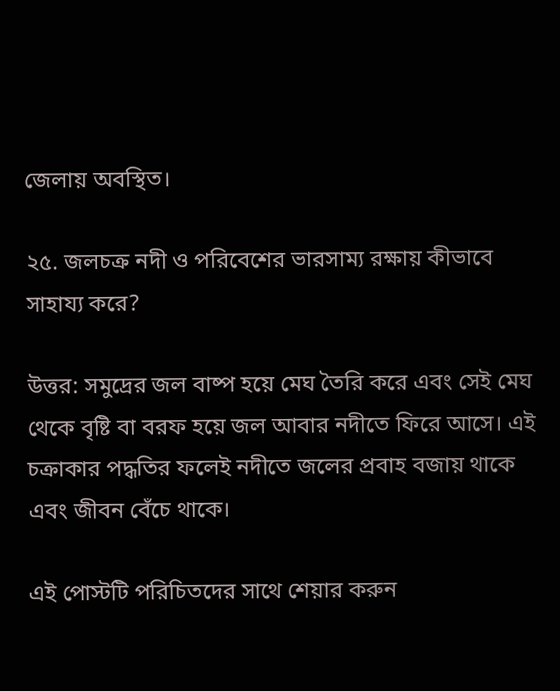জেলায় অবস্থিত।

২৫. জলচক্র নদী ও পরিবেশের ভারসাম্য রক্ষায় কীভাবে সাহায্য করে?

উত্তর: সমুদ্রের জল বাষ্প হয়ে মেঘ তৈরি করে এবং সেই মেঘ থেকে বৃষ্টি বা বরফ হয়ে জল আবার নদীতে ফিরে আসে। এই চক্রাকার পদ্ধতির ফলেই নদীতে জলের প্রবাহ বজায় থাকে এবং জীবন বেঁচে থাকে।

এই পোস্টটি পরিচিতদের সাথে শেয়ার করুন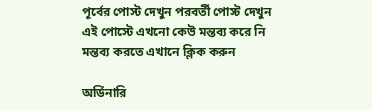পূর্বের পোস্ট দেখুন পরবর্তী পোস্ট দেখুন
এই পোস্টে এখনো কেউ মন্তব্য করে নি
মন্তব্য করতে এখানে ক্লিক করুন

অর্ডিনারি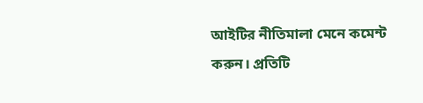আইটির নীতিমালা মেনে কমেন্ট করুন। প্রতিটি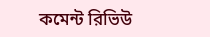কমেন্ট রিভিউ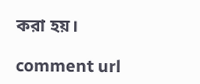করা হয়।

comment url